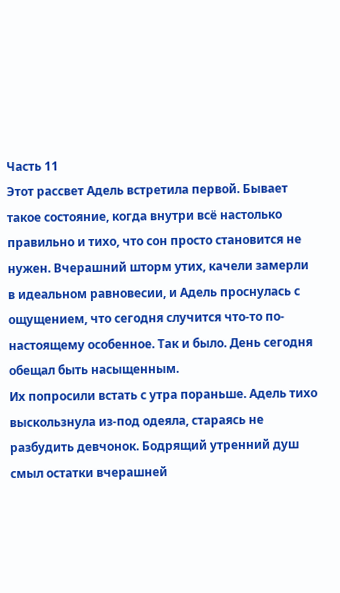Часть 11
Этот рассвет Адель встретила первой. Бывает такое состояние, когда внутри всё настолько правильно и тихо, что сон просто становится не нужен. Вчерашний шторм утих, качели замерли в идеальном равновесии, и Адель проснулась с ощущением, что сегодня случится что-то по-настоящему особенное. Так и было. День сегодня обещал быть насыщенным.
Их попросили встать с утра пораньше. Адель тихо выскользнула из-под одеяла, стараясь не разбудить девчонок. Бодрящий утренний душ смыл остатки вчерашней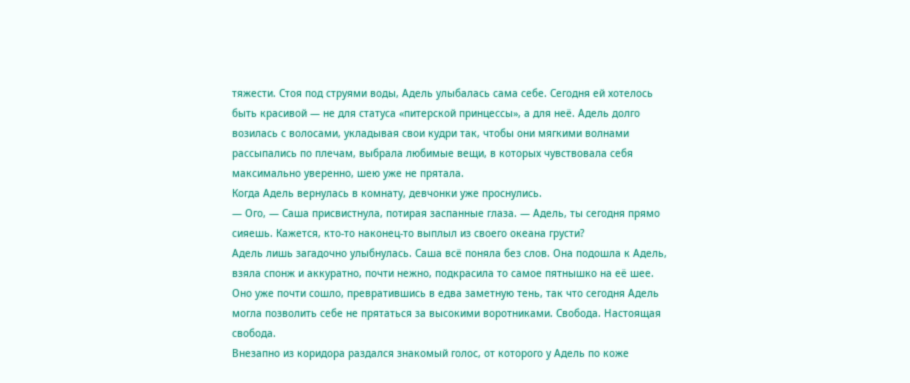тяжести. Стоя под струями воды, Адель улыбалась сама себе. Сегодня ей хотелось быть красивой — не для статуса «питерской принцессы», а для неё. Адель долго возилась с волосами, укладывая свои кудри так, чтобы они мягкими волнами рассыпались по плечам, выбрала любимые вещи, в которых чувствовала себя максимально уверенно, шею уже не прятала.
Когда Адель вернулась в комнату, девчонки уже проснулись.
— Ого, — Саша присвистнула, потирая заспанные глаза. — Адель, ты сегодня прямо сияешь. Кажется, кто-то наконец-то выплыл из своего океана грусти?
Адель лишь загадочно улыбнулась. Саша всё поняла без слов. Она подошла к Адель, взяла спонж и аккуратно, почти нежно, подкрасила то самое пятнышко на её шее. Оно уже почти сошло, превратившись в едва заметную тень, так что сегодня Адель могла позволить себе не прятаться за высокими воротниками. Свобода. Настоящая свобода.
Внезапно из коридора раздался знакомый голос, от которого у Адель по коже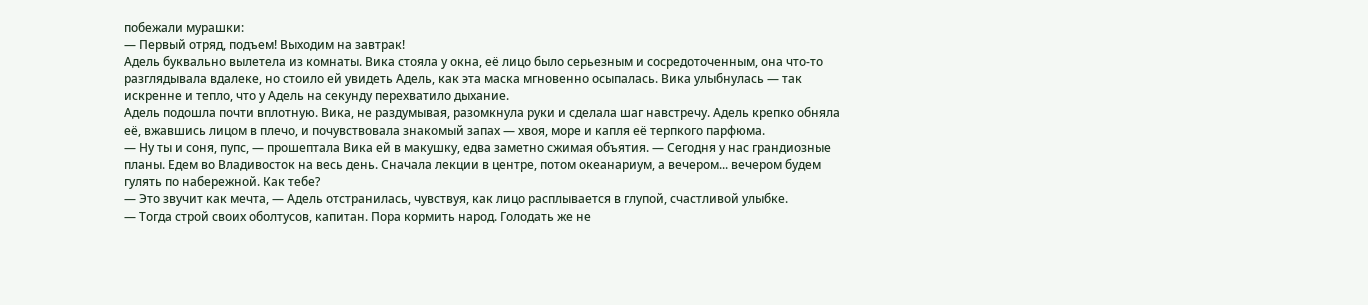побежали мурашки:
— Первый отряд, подъем! Выходим на завтрак!
Адель буквально вылетела из комнаты. Вика стояла у окна, её лицо было серьезным и сосредоточенным, она что-то разглядывала вдалеке, но стоило ей увидеть Адель, как эта маска мгновенно осыпалась. Вика улыбнулась — так искренне и тепло, что у Адель на секунду перехватило дыхание.
Адель подошла почти вплотную. Вика, не раздумывая, разомкнула руки и сделала шаг навстречу. Адель крепко обняла её, вжавшись лицом в плечо, и почувствовала знакомый запах — хвоя, море и капля её терпкого парфюма.
— Ну ты и соня, пупс, — прошептала Вика ей в макушку, едва заметно сжимая объятия. — Сегодня у нас грандиозные планы. Едем во Владивосток на весь день. Сначала лекции в центре, потом океанариум, а вечером... вечером будем гулять по набережной. Как тебе?
— Это звучит как мечта, — Адель отстранилась, чувствуя, как лицо расплывается в глупой, счастливой улыбке.
— Тогда строй своих оболтусов, капитан. Пора кормить народ. Голодать же не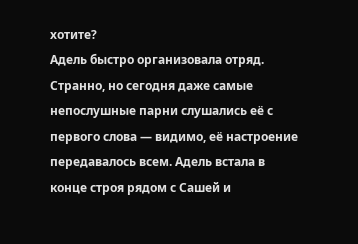хотите?
Адель быстро организовала отряд. Странно, но сегодня даже самые непослушные парни слушались её с первого слова — видимо, её настроение передавалось всем. Адель встала в конце строя рядом с Сашей и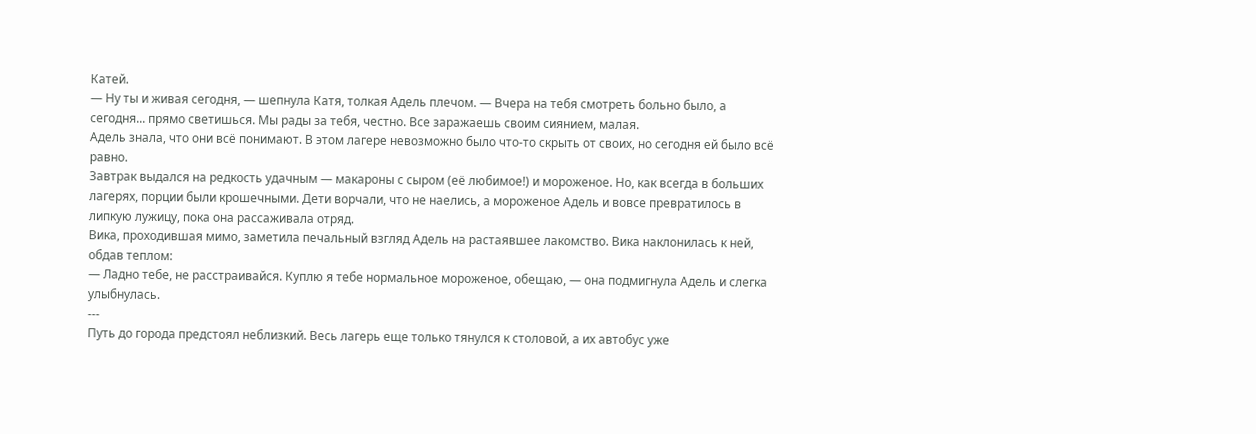Катей.
— Ну ты и живая сегодня, — шепнула Катя, толкая Адель плечом. — Вчера на тебя смотреть больно было, а сегодня... прямо светишься. Мы рады за тебя, честно. Все заражаешь своим сиянием, малая.
Адель знала, что они всё понимают. В этом лагере невозможно было что-то скрыть от своих, но сегодня ей было всё равно.
Завтрак выдался на редкость удачным — макароны с сыром (её любимое!) и мороженое. Но, как всегда в больших лагерях, порции были крошечными. Дети ворчали, что не наелись, а мороженое Адель и вовсе превратилось в липкую лужицу, пока она рассаживала отряд.
Вика, проходившая мимо, заметила печальный взгляд Адель на растаявшее лакомство. Вика наклонилась к ней, обдав теплом:
— Ладно тебе, не расстраивайся. Куплю я тебе нормальное мороженое, обещаю, — она подмигнула Адель и слегка улыбнулась.
---
Путь до города предстоял неблизкий. Весь лагерь еще только тянулся к столовой, а их автобус уже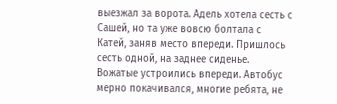выезжал за ворота. Адель хотела сесть с Сашей, но та уже вовсю болтала с Катей, заняв место впереди. Пришлось сесть одной, на заднее сиденье.
Вожатые устроились впереди. Автобус мерно покачивался, многие ребята, не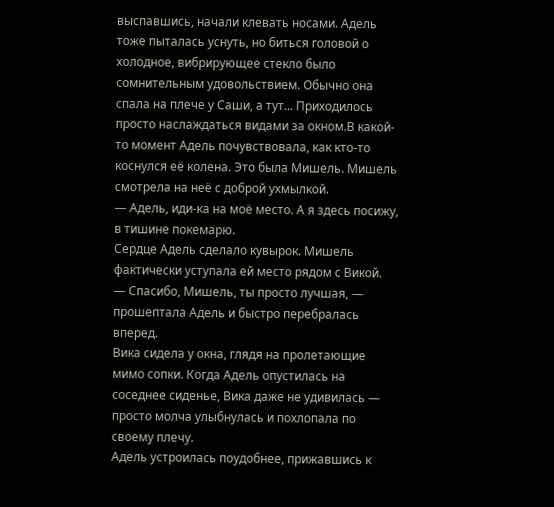выспавшись, начали клевать носами. Адель тоже пыталась уснуть, но биться головой о холодное, вибрирующее стекло было сомнительным удовольствием. Обычно она спала на плече у Саши, а тут... Приходилось просто наслаждаться видами за окном.В какой-то момент Адель почувствовала, как кто-то коснулся её колена. Это была Мишель. Мишель смотрела на неё с доброй ухмылкой.
— Адель, иди-ка на моё место. А я здесь посижу, в тишине покемарю.
Сердце Адель сделало кувырок. Мишель фактически уступала ей место рядом с Викой.
— Спасибо, Мишель, ты просто лучшая, — прошептала Адель и быстро перебралась вперед.
Вика сидела у окна, глядя на пролетающие мимо сопки. Когда Адель опустилась на соседнее сиденье, Вика даже не удивилась — просто молча улыбнулась и похлопала по своему плечу.
Адель устроилась поудобнее, прижавшись к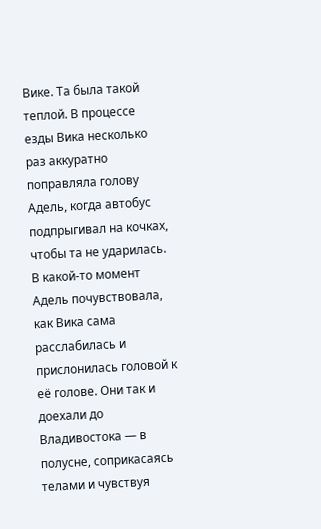Вике. Та была такой теплой. В процессе езды Вика несколько раз аккуратно поправляла голову Адель, когда автобус подпрыгивал на кочках, чтобы та не ударилась. В какой-то момент Адель почувствовала, как Вика сама расслабилась и прислонилась головой к её голове. Они так и доехали до Владивостока — в полусне, соприкасаясь телами и чувствуя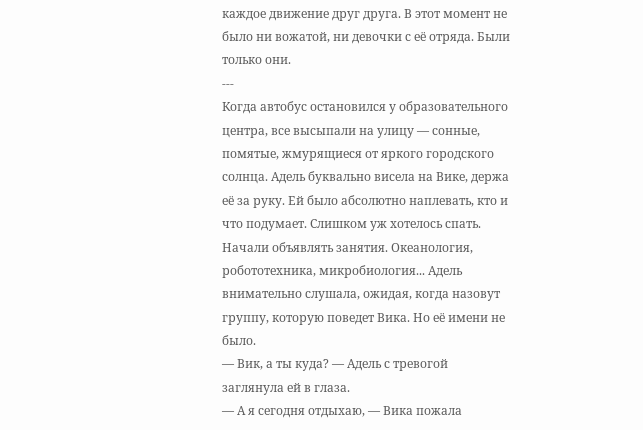каждое движение друг друга. В этот момент не было ни вожатой, ни девочки с её отряда. Были только они.
---
Когда автобус остановился у образовательного центра, все высыпали на улицу — сонные, помятые, жмурящиеся от яркого городского солнца. Адель буквально висела на Вике, держа её за руку. Ей было абсолютно наплевать, кто и что подумает. Слишком уж хотелось спать.
Начали объявлять занятия. Океанология, робототехника, микробиология... Адель внимательно слушала, ожидая, когда назовут группу, которую поведет Вика. Но её имени не было.
— Вик, а ты куда? — Адель с тревогой заглянула ей в глаза.
— А я сегодня отдыхаю, — Вика пожала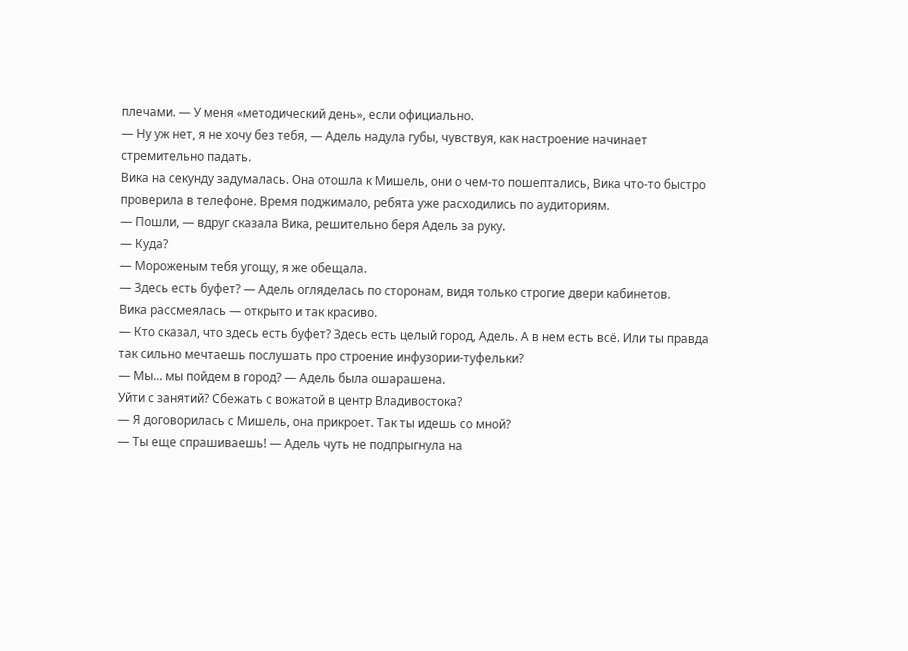плечами. — У меня «методический день», если официально.
— Ну уж нет, я не хочу без тебя, — Адель надула губы, чувствуя, как настроение начинает стремительно падать.
Вика на секунду задумалась. Она отошла к Мишель, они о чем-то пошептались, Вика что-то быстро проверила в телефоне. Время поджимало, ребята уже расходились по аудиториям.
— Пошли, — вдруг сказала Вика, решительно беря Адель за руку.
— Куда?
— Мороженым тебя угощу, я же обещала.
— Здесь есть буфет? — Адель огляделась по сторонам, видя только строгие двери кабинетов.
Вика рассмеялась — открыто и так красиво.
— Кто сказал, что здесь есть буфет? Здесь есть целый город, Адель. А в нем есть всё. Или ты правда так сильно мечтаешь послушать про строение инфузории-туфельки?
— Мы... мы пойдем в город? — Адель была ошарашена.
Уйти с занятий? Сбежать с вожатой в центр Владивостока?
— Я договорилась с Мишель, она прикроет. Так ты идешь со мной?
— Ты еще спрашиваешь! — Адель чуть не подпрыгнула на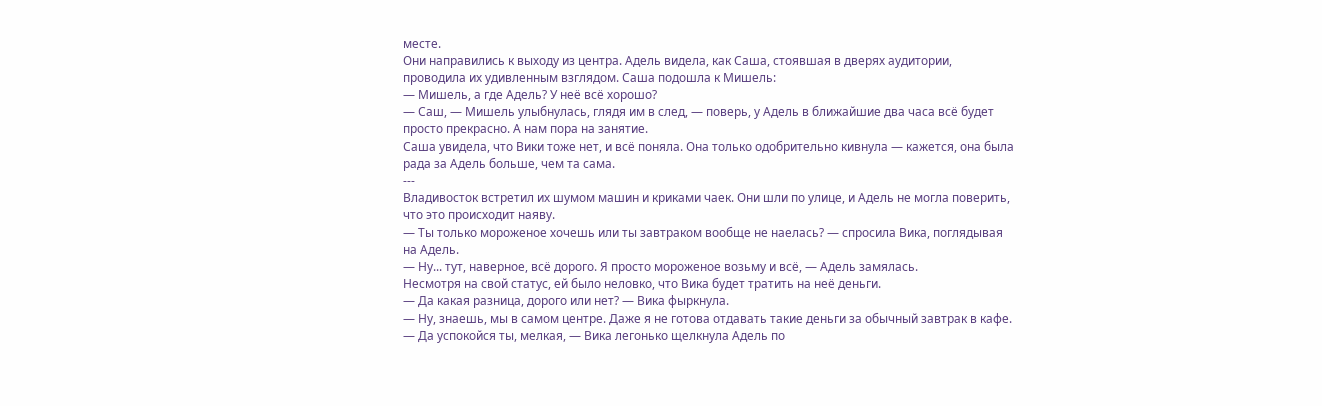месте.
Они направились к выходу из центра. Адель видела, как Саша, стоявшая в дверях аудитории, проводила их удивленным взглядом. Саша подошла к Мишель:
— Мишель, а где Адель? У неё всё хорошо?
— Саш, — Мишель улыбнулась, глядя им в след, — поверь, у Адель в ближайшие два часа всё будет просто прекрасно. А нам пора на занятие.
Саша увидела, что Вики тоже нет, и всё поняла. Она только одобрительно кивнула — кажется, она была рада за Адель больше, чем та сама.
---
Владивосток встретил их шумом машин и криками чаек. Они шли по улице, и Адель не могла поверить, что это происходит наяву.
— Ты только мороженое хочешь или ты завтраком вообще не наелась? — спросила Вика, поглядывая на Адель.
— Ну... тут, наверное, всё дорого. Я просто мороженое возьму и всё, — Адель замялась.
Несмотря на свой статус, ей было неловко, что Вика будет тратить на неё деньги.
— Да какая разница, дорого или нет? — Вика фыркнула.
— Ну, знаешь, мы в самом центре. Даже я не готова отдавать такие деньги за обычный завтрак в кафе.
— Да успокойся ты, мелкая, — Вика легонько щелкнула Адель по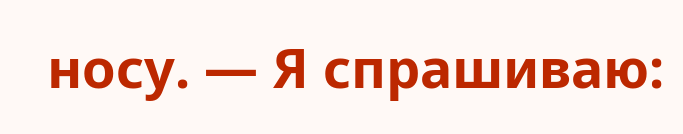носу. — Я спрашиваю: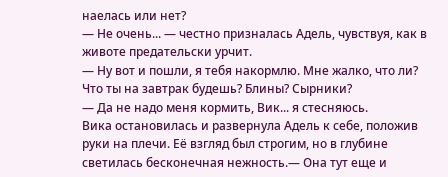наелась или нет?
— Не очень... — честно призналась Адель, чувствуя, как в животе предательски урчит.
— Ну вот и пошли, я тебя накормлю. Мне жалко, что ли? Что ты на завтрак будешь? Блины? Сырники?
— Да не надо меня кормить, Вик... я стесняюсь.
Вика остановилась и развернула Адель к себе, положив руки на плечи. Её взгляд был строгим, но в глубине светилась бесконечная нежность.— Она тут еще и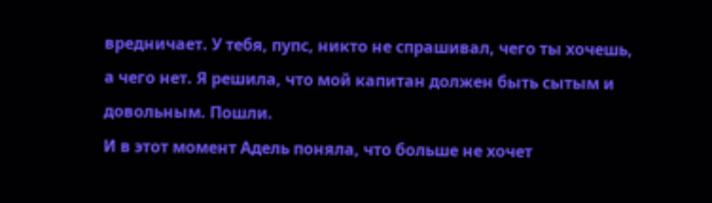вредничает. У тебя, пупс, никто не спрашивал, чего ты хочешь, а чего нет. Я решила, что мой капитан должен быть сытым и довольным. Пошли.
И в этот момент Адель поняла, что больше не хочет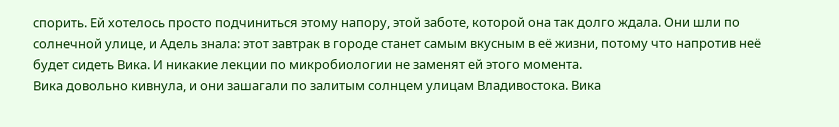спорить. Ей хотелось просто подчиниться этому напору, этой заботе, которой она так долго ждала. Они шли по солнечной улице, и Адель знала: этот завтрак в городе станет самым вкусным в её жизни, потому что напротив неё будет сидеть Вика. И никакие лекции по микробиологии не заменят ей этого момента.
Вика довольно кивнула, и они зашагали по залитым солнцем улицам Владивостока. Вика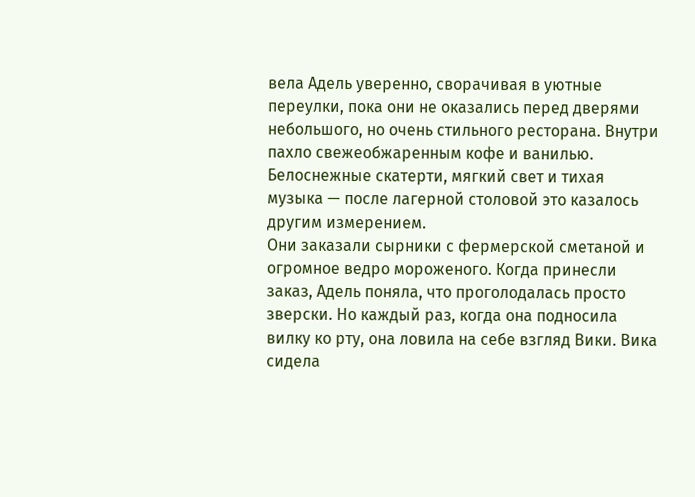вела Адель уверенно, сворачивая в уютные переулки, пока они не оказались перед дверями небольшого, но очень стильного ресторана. Внутри пахло свежеобжаренным кофе и ванилью. Белоснежные скатерти, мягкий свет и тихая музыка — после лагерной столовой это казалось другим измерением.
Они заказали сырники с фермерской сметаной и огромное ведро мороженого. Когда принесли заказ, Адель поняла, что проголодалась просто зверски. Но каждый раз, когда она подносила вилку ко рту, она ловила на себе взгляд Вики. Вика сидела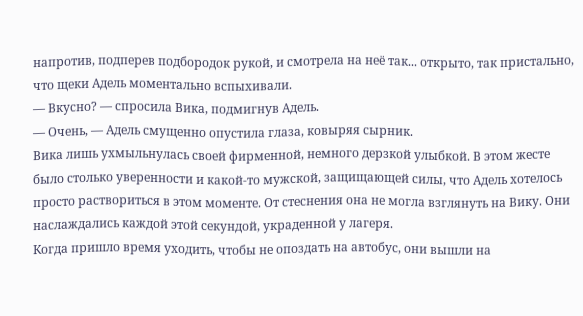напротив, подперев подбородок рукой, и смотрела на неё так... открыто, так пристально, что щеки Адель моментально вспыхивали.
— Вкусно? — спросила Вика, подмигнув Адель.
— Очень, — Адель смущенно опустила глаза, ковыряя сырник.
Вика лишь ухмыльнулась своей фирменной, немного дерзкой улыбкой. В этом жесте было столько уверенности и какой-то мужской, защищающей силы, что Адель хотелось просто раствориться в этом моменте. От стеснения она не могла взглянуть на Вику. Они наслаждались каждой этой секундой, украденной у лагеря.
Когда пришло время уходить, чтобы не опоздать на автобус, они вышли на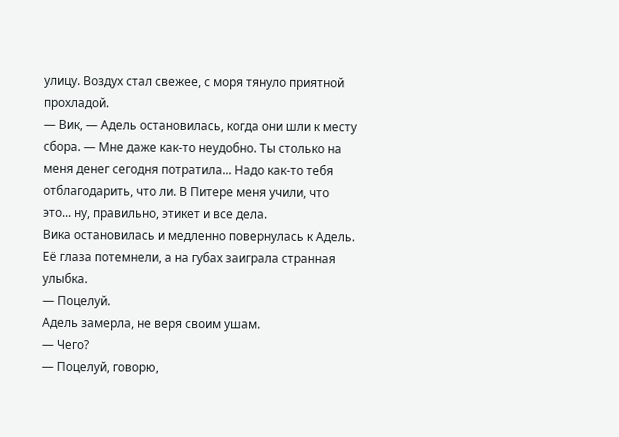улицу. Воздух стал свежее, с моря тянуло приятной прохладой.
— Вик, — Адель остановилась, когда они шли к месту сбора. — Мне даже как-то неудобно. Ты столько на меня денег сегодня потратила... Надо как-то тебя отблагодарить, что ли. В Питере меня учили, что это... ну, правильно, этикет и все дела.
Вика остановилась и медленно повернулась к Адель. Её глаза потемнели, а на губах заиграла странная улыбка.
— Поцелуй.
Адель замерла, не веря своим ушам.
— Чего?
— Поцелуй, говорю,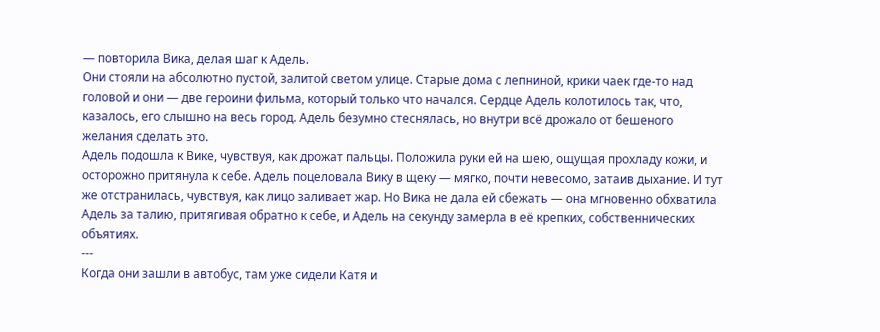— повторила Вика, делая шаг к Адель.
Они стояли на абсолютно пустой, залитой светом улице. Старые дома с лепниной, крики чаек где-то над головой и они — две героини фильма, который только что начался. Сердце Адель колотилось так, что, казалось, его слышно на весь город. Адель безумно стеснялась, но внутри всё дрожало от бешеного желания сделать это.
Адель подошла к Вике, чувствуя, как дрожат пальцы. Положила руки ей на шею, ощущая прохладу кожи, и осторожно притянула к себе. Адель поцеловала Вику в щеку — мягко, почти невесомо, затаив дыхание. И тут же отстранилась, чувствуя, как лицо заливает жар. Но Вика не дала ей сбежать — она мгновенно обхватила Адель за талию, притягивая обратно к себе, и Адель на секунду замерла в её крепких, собственнических объятиях.
---
Когда они зашли в автобус, там уже сидели Катя и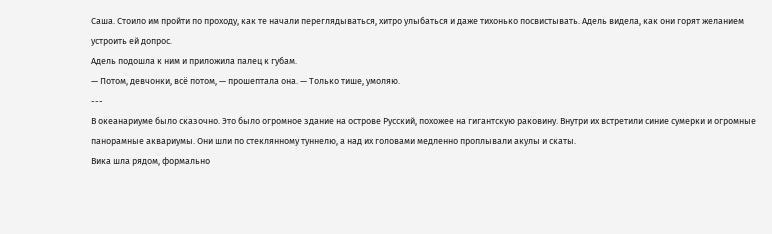Саша. Стоило им пройти по проходу, как те начали переглядываться, хитро улыбаться и даже тихонько посвистывать. Адель видела, как они горят желанием устроить ей допрос.
Адель подошла к ним и приложила палец к губам.
— Потом, девчонки, всё потом, — прошептала она. — Только тише, умоляю.
---
В океанариуме было сказочно. Это было огромное здание на острове Русский, похожее на гигантскую раковину. Внутри их встретили синие сумерки и огромные панорамные аквариумы. Они шли по стеклянному туннелю, а над их головами медленно проплывали акулы и скаты.
Вика шла рядом, формально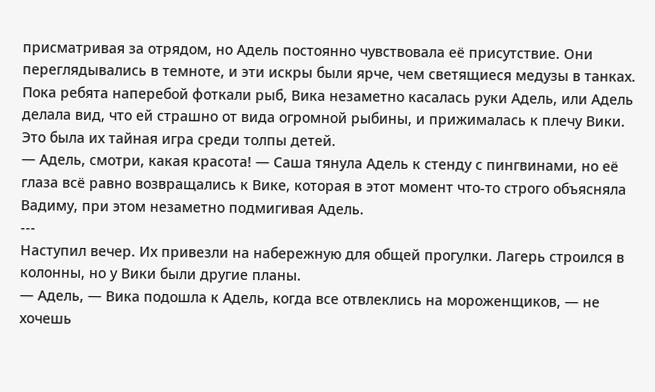присматривая за отрядом, но Адель постоянно чувствовала её присутствие. Они переглядывались в темноте, и эти искры были ярче, чем светящиеся медузы в танках. Пока ребята наперебой фоткали рыб, Вика незаметно касалась руки Адель, или Адель делала вид, что ей страшно от вида огромной рыбины, и прижималась к плечу Вики. Это была их тайная игра среди толпы детей.
— Адель, смотри, какая красота! — Саша тянула Адель к стенду с пингвинами, но её глаза всё равно возвращались к Вике, которая в этот момент что-то строго объясняла Вадиму, при этом незаметно подмигивая Адель.
---
Наступил вечер. Их привезли на набережную для общей прогулки. Лагерь строился в колонны, но у Вики были другие планы.
— Адель, — Вика подошла к Адель, когда все отвлеклись на мороженщиков, — не хочешь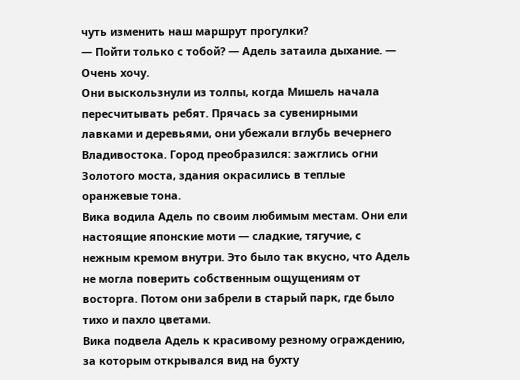чуть изменить наш маршрут прогулки?
— Пойти только с тобой? — Адель затаила дыхание. — Очень хочу.
Они выскользнули из толпы, когда Мишель начала пересчитывать ребят. Прячась за сувенирными лавками и деревьями, они убежали вглубь вечернего Владивостока. Город преобразился: зажглись огни Золотого моста, здания окрасились в теплые оранжевые тона.
Вика водила Адель по своим любимым местам. Они ели настоящие японские моти — сладкие, тягучие, с нежным кремом внутри. Это было так вкусно, что Адель не могла поверить собственным ощущениям от восторга. Потом они забрели в старый парк, где было тихо и пахло цветами.
Вика подвела Адель к красивому резному ограждению, за которым открывался вид на бухту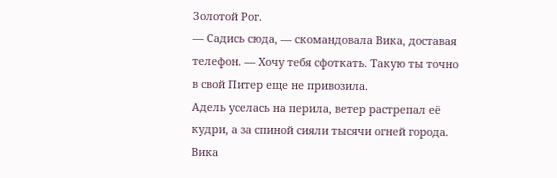Золотой Рог.
— Садись сюда, — скомандовала Вика, доставая телефон. — Хочу тебя сфоткать. Такую ты точно в свой Питер еще не привозила.
Адель уселась на перила, ветер растрепал её кудри, а за спиной сияли тысячи огней города. Вика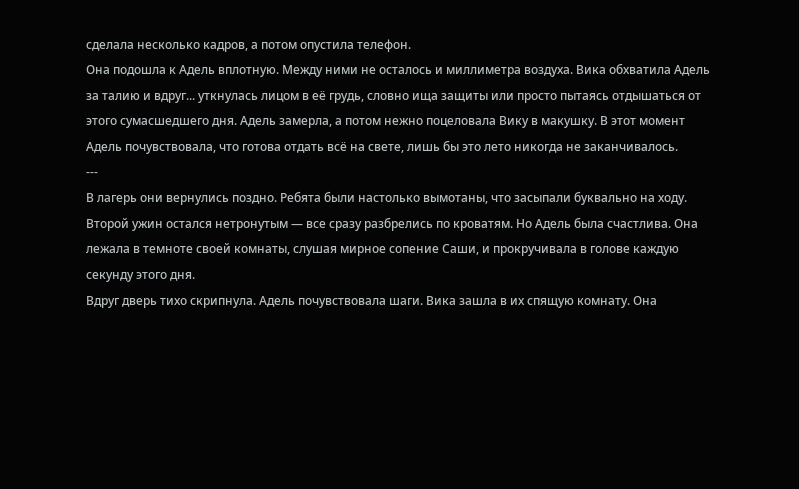сделала несколько кадров, а потом опустила телефон.
Она подошла к Адель вплотную. Между ними не осталось и миллиметра воздуха. Вика обхватила Адель за талию и вдруг... уткнулась лицом в её грудь, словно ища защиты или просто пытаясь отдышаться от этого сумасшедшего дня. Адель замерла, а потом нежно поцеловала Вику в макушку. В этот момент Адель почувствовала, что готова отдать всё на свете, лишь бы это лето никогда не заканчивалось.
---
В лагерь они вернулись поздно. Ребята были настолько вымотаны, что засыпали буквально на ходу. Второй ужин остался нетронутым — все сразу разбрелись по кроватям. Но Адель была счастлива. Она лежала в темноте своей комнаты, слушая мирное сопение Саши, и прокручивала в голове каждую секунду этого дня.
Вдруг дверь тихо скрипнула. Адель почувствовала шаги. Вика зашла в их спящую комнату. Она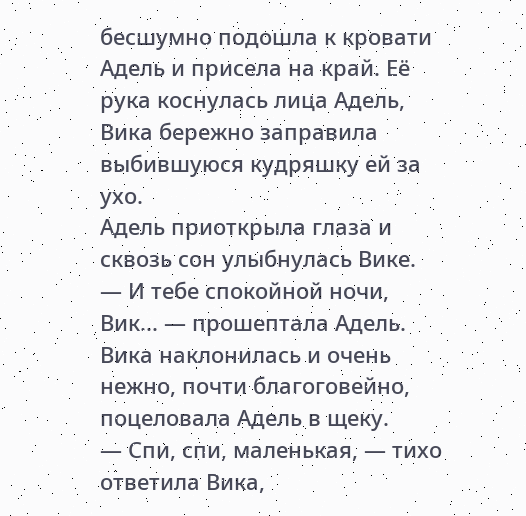бесшумно подошла к кровати Адель и присела на край. Её рука коснулась лица Адель, Вика бережно заправила выбившуюся кудряшку ей за ухо.
Адель приоткрыла глаза и сквозь сон улыбнулась Вике.
— И тебе спокойной ночи, Вик... — прошептала Адель.
Вика наклонилась и очень нежно, почти благоговейно, поцеловала Адель в щеку.
— Спи, спи, маленькая, — тихо ответила Вика,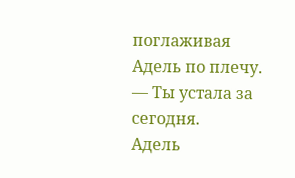поглаживая Адель по плечу. — Ты устала за сегодня.
Адель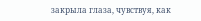закрыла глаза, чувствуя, как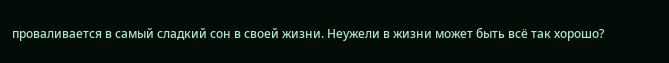проваливается в самый сладкий сон в своей жизни. Неужели в жизни может быть всё так хорошо?